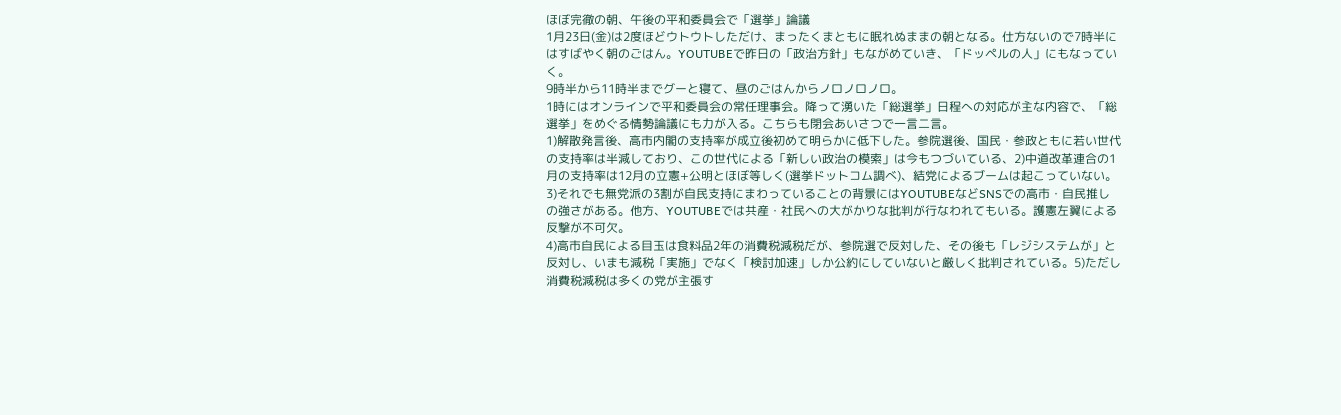ほぼ完徹の朝、午後の平和委員会で「選挙」論議
1月23日(金)は2度ほどウトウトしただけ、まったくまともに眠れぬままの朝となる。仕方ないので7時半にはすばやく朝のごはん。YOUTUBEで昨日の「政治方針」もながめていき、「ドッペルの人」にもなっていく。
9時半から11時半までグーと寝て、昼のごはんからノロノロノロ。
1時にはオンラインで平和委員会の常任理事会。降って湧いた「総選挙」日程への対応が主な内容で、「総選挙」をめぐる情勢論議にも力が入る。こちらも閉会あいさつで一言二言。
1)解散発言後、高市内閣の支持率が成立後初めて明らかに低下した。参院選後、国民・参政ともに若い世代の支持率は半減しており、この世代による「新しい政治の模索」は今もつづいている、2)中道改革連合の1月の支持率は12月の立憲+公明とほぼ等しく(選挙ドットコム調べ)、結党によるブームは起こっていない。3)それでも無党派の3割が自民支持にまわっていることの背景にはYOUTUBEなどSNSでの高市・自民推しの強さがある。他方、YOUTUBEでは共産・社民への大がかりな批判が行なわれてもいる。護憲左翼による反撃が不可欠。
4)高市自民による目玉は食料品2年の消費税減税だが、参院選で反対した、その後も「レジシステムが」と反対し、いまも減税「実施」でなく「検討加速」しか公約にしていないと厳しく批判されている。5)ただし消費税減税は多くの党が主張す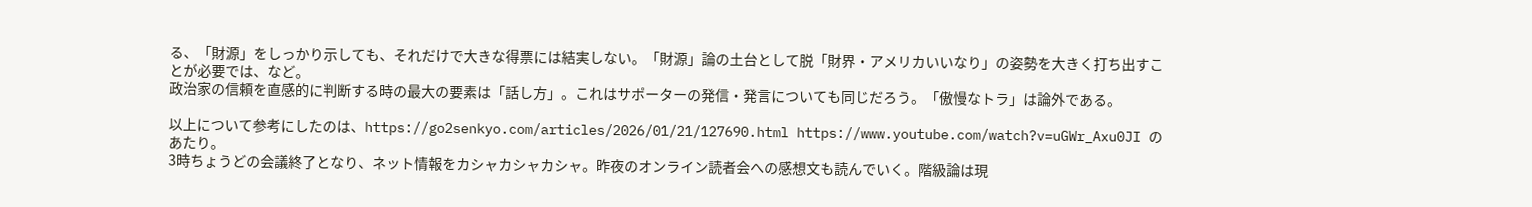る、「財源」をしっかり示しても、それだけで大きな得票には結実しない。「財源」論の土台として脱「財界・アメリカいいなり」の姿勢を大きく打ち出すことが必要では、など。
政治家の信頼を直感的に判断する時の最大の要素は「話し方」。これはサポーターの発信・発言についても同じだろう。「傲慢なトラ」は論外である。

以上について参考にしたのは、https://go2senkyo.com/articles/2026/01/21/127690.html https://www.youtube.com/watch?v=uGWr_Axu0JI のあたり。
3時ちょうどの会議終了となり、ネット情報をカシャカシャカシャ。昨夜のオンライン読者会への感想文も読んでいく。階級論は現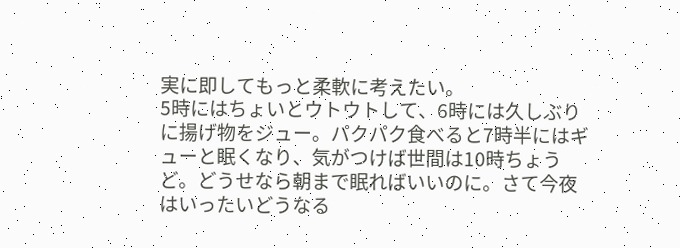実に即してもっと柔軟に考えたい。
5時にはちょいとウトウトして、6時には久しぶりに揚げ物をジュー。パクパク食べると7時半にはギューと眠くなり、気がつけば世間は10時ちょうど。どうせなら朝まで眠ればいいのに。さて今夜はいったいどうなる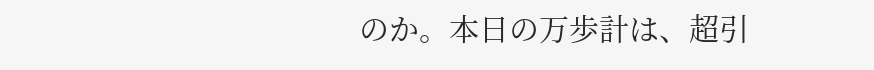のか。本日の万歩計は、超引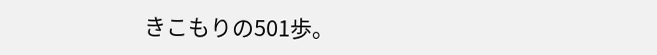きこもりの501歩。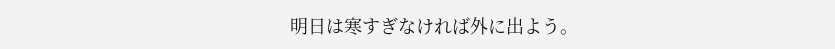明日は寒すぎなければ外に出よう。